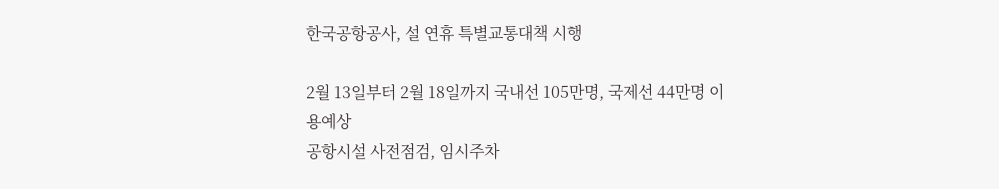한국공항공사, 설 연휴 특별교통대책 시행

2월 13일부터 2월 18일까지 국내선 105만명, 국제선 44만명 이용예상
공항시설 사전점검, 임시주차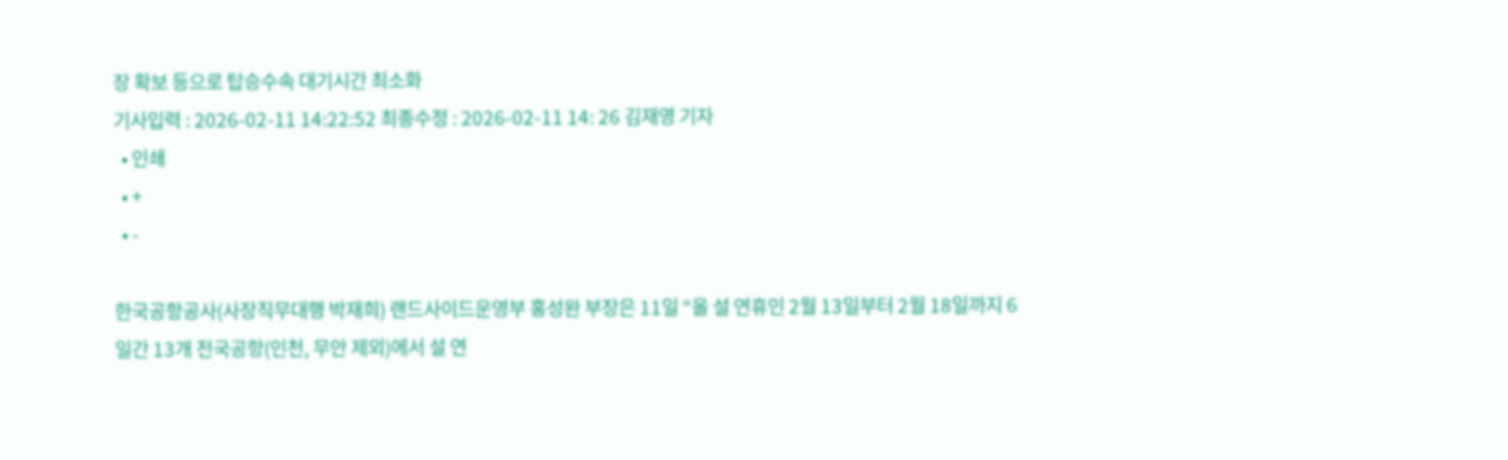장 확보 등으로 탑승수속 대기시간 최소화
기사입력 : 2026-02-11 14:22:52 최종수정 : 2026-02-11 14: 26 김재영 기자
  • 인쇄
  • +
  • -

한국공항공사(사장직무대행 박재희) 랜드사이드운영부 홍성완 부장은 11일 “올 설 연휴인 2월 13일부터 2월 18일까지 6일간 13개 전국공항(인천, 무안 제외)에서 설 연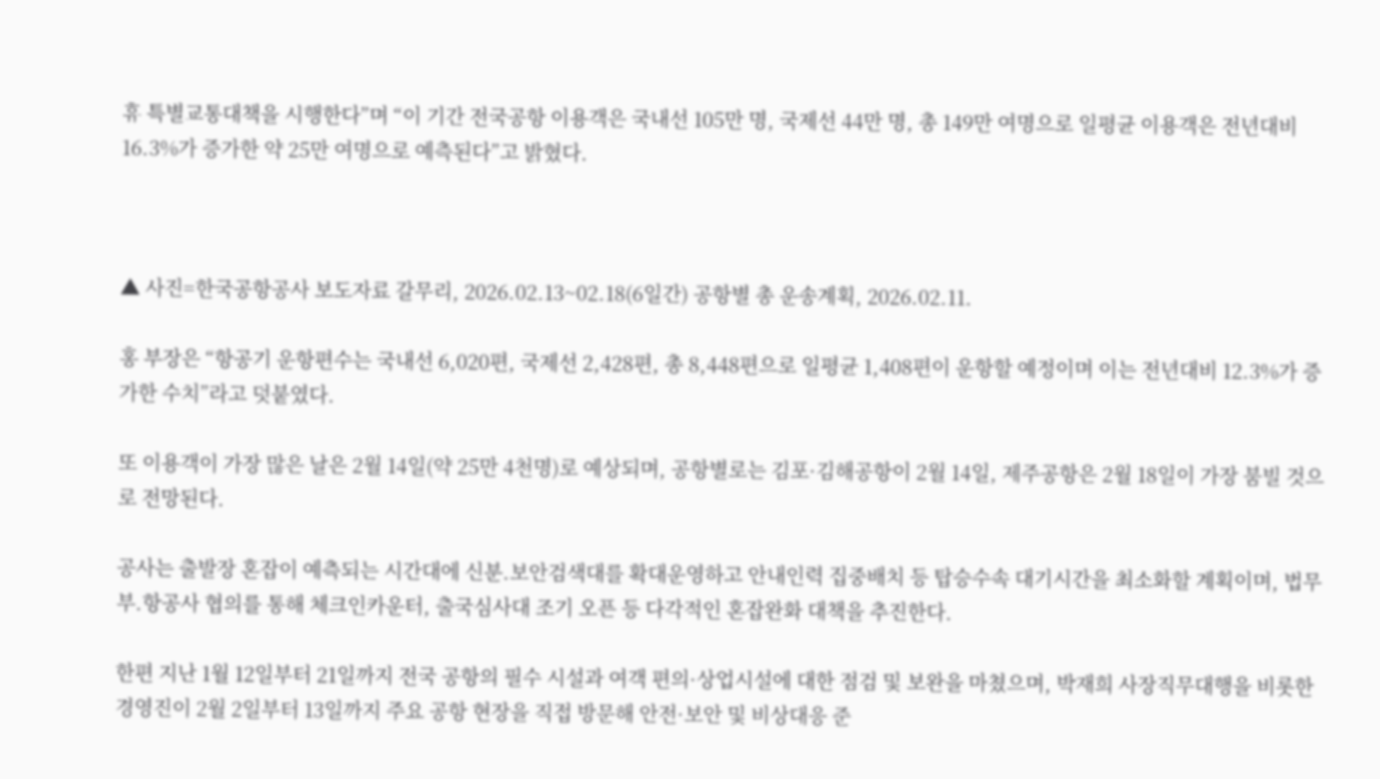휴 특별교통대책을 시행한다”며 “이 기간 전국공항 이용객은 국내선 105만 명, 국제선 44만 명, 총 149만 여명으로 일평균 이용객은 전년대비 16.3%가 증가한 약 25만 여명으로 예측된다”고 밝혔다.



▲ 사진=한국공항공사 보도자료 갈무리, 2026.02.13~02.18(6일간) 공항별 총 운송계획, 2026.02.11.

홍 부장은 “항공기 운항편수는 국내선 6,020편, 국제선 2,428편, 총 8,448편으로 일평균 1,408편이 운항할 예정이며 이는 전년대비 12.3%가 증가한 수치”라고 덧붙였다.

또 이용객이 가장 많은 날은 2월 14일(약 25만 4천명)로 예상되며, 공항별로는 김포·김해공항이 2월 14일, 제주공항은 2월 18일이 가장 붐빌 것으로 전망된다.

공사는 출발장 혼잡이 예측되는 시간대에 신분.보안검색대를 확대운영하고 안내인력 집중배치 등 탑승수속 대기시간을 최소화할 계획이며, 법무부.항공사 협의를 통해 체크인카운터, 출국심사대 조기 오픈 등 다각적인 혼잡완화 대책을 추진한다.

한편 지난 1월 12일부터 21일까지 전국 공항의 필수 시설과 여객 편의·상업시설에 대한 점검 및 보완을 마쳤으며, 박재희 사장직무대행을 비롯한 경영진이 2월 2일부터 13일까지 주요 공항 현장을 직접 방문해 안전·보안 및 비상대응 준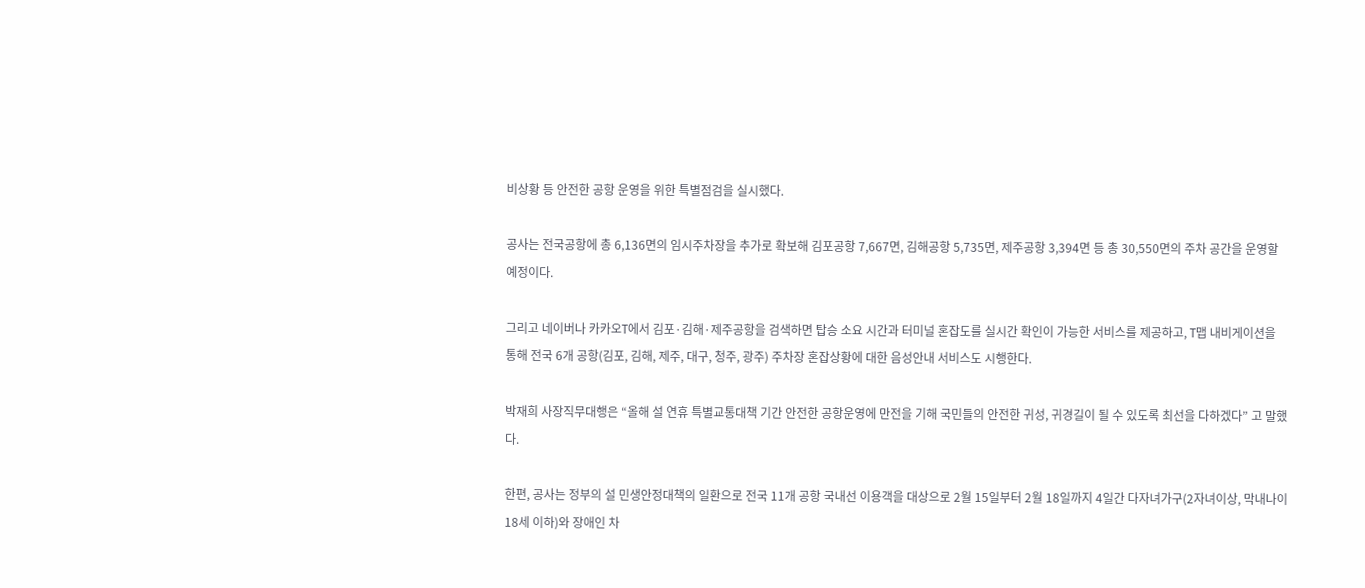비상황 등 안전한 공항 운영을 위한 특별점검을 실시했다.

공사는 전국공항에 총 6,136면의 임시주차장을 추가로 확보해 김포공항 7,667면, 김해공항 5,735면, 제주공항 3,394면 등 총 30,550면의 주차 공간을 운영할 예정이다.

그리고 네이버나 카카오T에서 김포·김해·제주공항을 검색하면 탑승 소요 시간과 터미널 혼잡도를 실시간 확인이 가능한 서비스를 제공하고, T맵 내비게이션을 통해 전국 6개 공항(김포, 김해, 제주, 대구, 청주, 광주) 주차장 혼잡상황에 대한 음성안내 서비스도 시행한다.

박재희 사장직무대행은 “올해 설 연휴 특별교통대책 기간 안전한 공항운영에 만전을 기해 국민들의 안전한 귀성, 귀경길이 될 수 있도록 최선을 다하겠다” 고 말했다.

한편, 공사는 정부의 설 민생안정대책의 일환으로 전국 11개 공항 국내선 이용객을 대상으로 2월 15일부터 2월 18일까지 4일간 다자녀가구(2자녀이상, 막내나이 18세 이하)와 장애인 차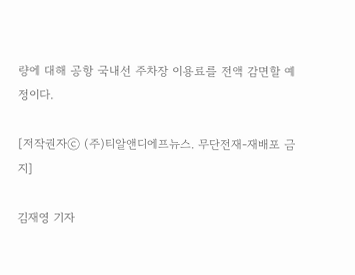량에 대해 공항 국내선 주차장 이용료를 전액 감면할 예정이다.

[저작권자ⓒ (주)티알앤디에프뉴스. 무단전재-재배포 금지]

김재영 기자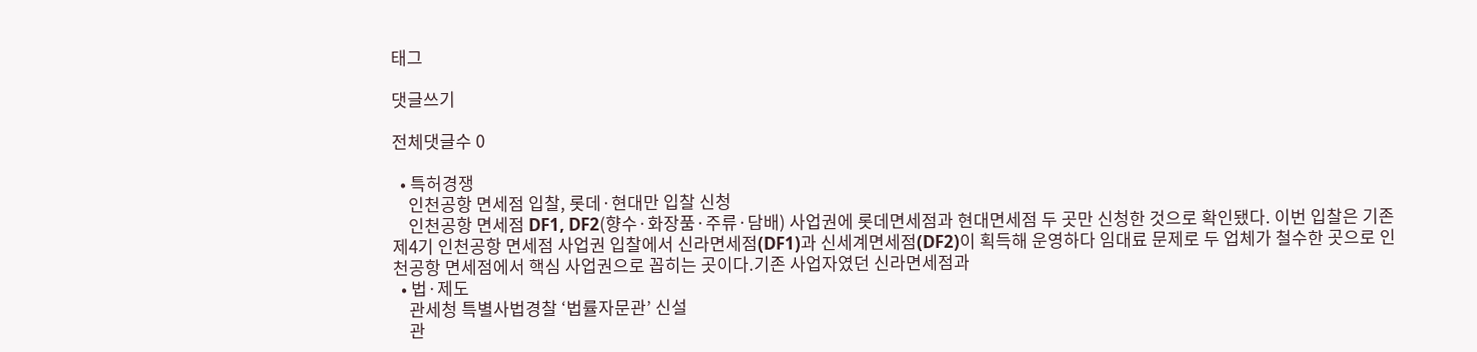태그

댓글쓰기

전체댓글수 0

  • 특허경쟁
    인천공항 면세점 입찰, 롯데·현대만 입찰 신청
    인천공항 면세점 DF1, DF2(향수·화장품·주류·담배) 사업권에 롯데면세점과 현대면세점 두 곳만 신청한 것으로 확인됐다. 이번 입찰은 기존 제4기 인천공항 면세점 사업권 입찰에서 신라면세점(DF1)과 신세계면세점(DF2)이 획득해 운영하다 임대료 문제로 두 업체가 철수한 곳으로 인천공항 면세점에서 핵심 사업권으로 꼽히는 곳이다.기존 사업자였던 신라면세점과
  • 법·제도
    관세청 특별사법경찰 ‘법률자문관’ 신설
    관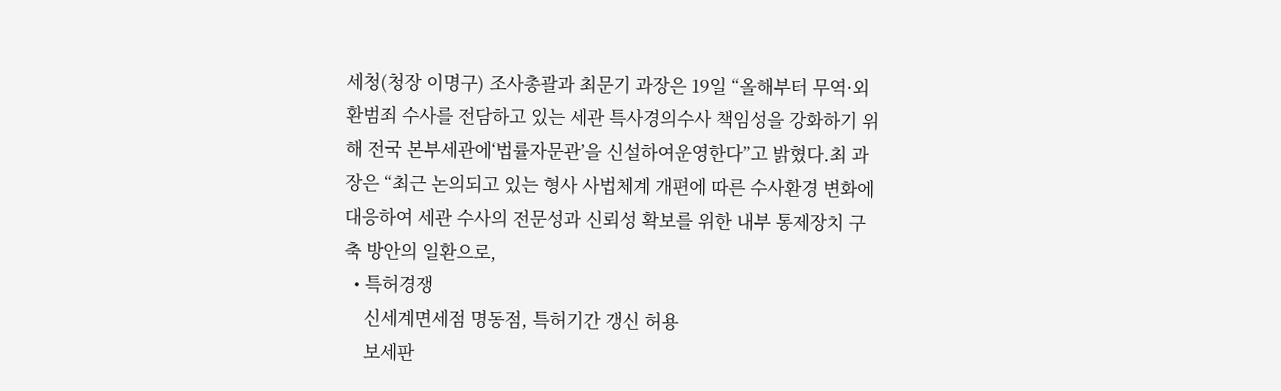세청(청장 이명구) 조사총괄과 최문기 과장은 19일 “올해부터 무역·외환범죄 수사를 전담하고 있는 세관 특사경의수사 책임성을 강화하기 위해 전국 본부세관에‘법률자문관’을 신설하여운영한다”고 밝혔다.최 과장은 “최근 논의되고 있는 형사 사법체계 개편에 따른 수사환경 변화에대응하여 세관 수사의 전문성과 신뢰성 확보를 위한 내부 통제장치 구축 방안의 일환으로,
  • 특허경쟁
    신세계면세점 명동점, 특허기간 갱신 허용
    보세판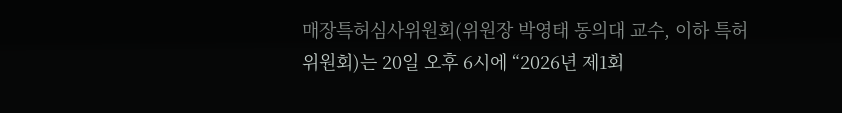매장특허심사위원회(위원장 박영태 동의대 교수, 이하 특허위원회)는 20일 오후 6시에 “2026년 제1회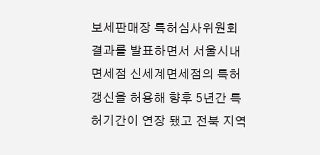보세판매장 특허심사위원회 결과를 발표하면서 서울시내 면세점 신세계면세점의 특허 갱신을 허용해 향후 5년간 특허기간이 연장 됐고 전북 지역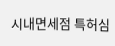시내면세점 특허심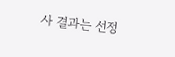사 결과는 선정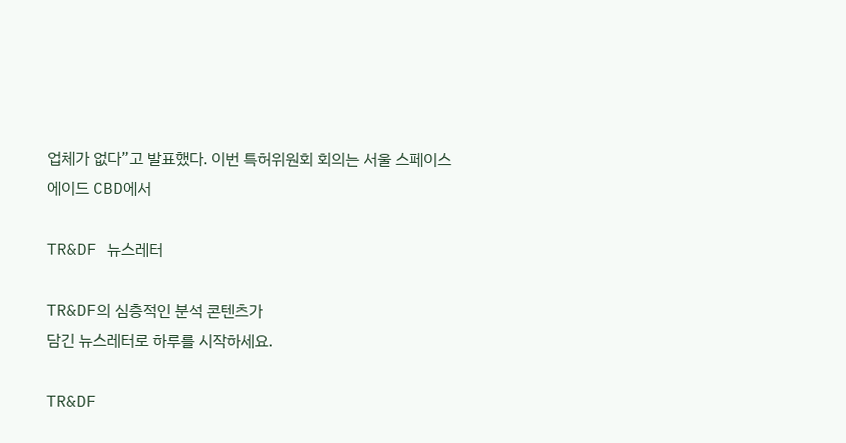업체가 없다”고 발표했다. 이번 특허위원회 회의는 서울 스페이스에이드 CBD에서

TR&DF 뉴스레터

TR&DF의 심층적인 분석 콘텐츠가
담긴 뉴스레터로 하루를 시작하세요.

TR&DF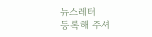뉴스레터
등록해 주셔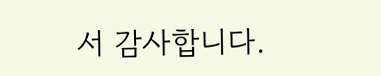서 감사합니다.